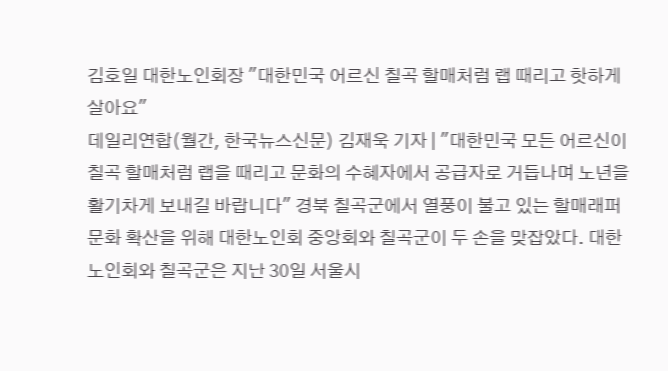김호일 대한노인회장 "대한민국 어르신 칠곡 할매처럼 랩 때리고 핫하게 살아요"
데일리연합(월간, 한국뉴스신문) 김재욱 기자 | "대한민국 모든 어르신이 칠곡 할매처럼 랩을 때리고 문화의 수혜자에서 공급자로 거듭나며 노년을 활기차게 보내길 바랍니다" 경북 칠곡군에서 열풍이 불고 있는 할매래퍼 문화 확산을 위해 대한노인회 중앙회와 칠곡군이 두 손을 맞잡았다. 대한노인회와 칠곡군은 지난 30일 서울시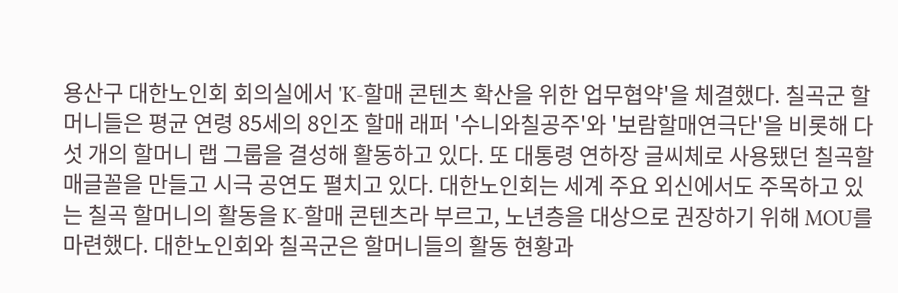용산구 대한노인회 회의실에서 'K-할매 콘텐츠 확산을 위한 업무협약'을 체결했다. 칠곡군 할머니들은 평균 연령 85세의 8인조 할매 래퍼 '수니와칠공주'와 '보람할매연극단'을 비롯해 다섯 개의 할머니 랩 그룹을 결성해 활동하고 있다. 또 대통령 연하장 글씨체로 사용됐던 칠곡할매글꼴을 만들고 시극 공연도 펼치고 있다. 대한노인회는 세계 주요 외신에서도 주목하고 있는 칠곡 할머니의 활동을 K-할매 콘텐츠라 부르고, 노년층을 대상으로 권장하기 위해 MOU를 마련했다. 대한노인회와 칠곡군은 할머니들의 활동 현황과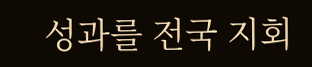성과를 전국 지회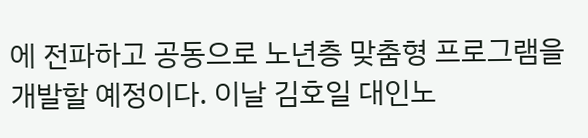에 전파하고 공동으로 노년층 맞춤형 프로그램을 개발할 예정이다. 이날 김호일 대인노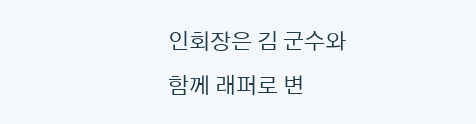인회장은 김 군수와 함께 래퍼로 변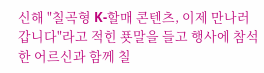신해 "칠곡형 K-할매 콘텐츠, 이제 만나러 갑니다"라고 적힌 푯말을 들고 행사에 참석한 어르신과 함께 칠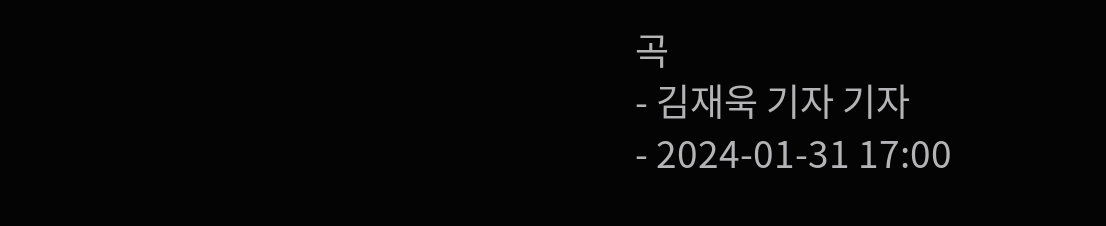곡
- 김재욱 기자 기자
- 2024-01-31 17:00